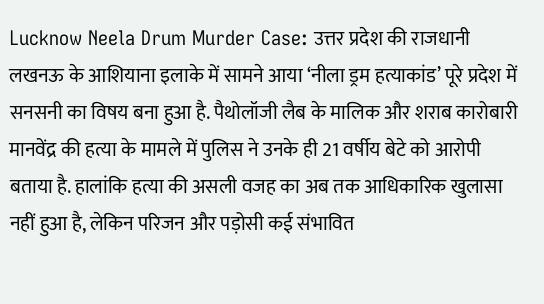Lucknow Neela Drum Murder Case: उत्तर प्रदेश की राजधानी लखनऊ के आशियाना इलाके में सामने आया ‘नीला ड्रम हत्याकांड’ पूरे प्रदेश में सनसनी का विषय बना हुआ है. पैथोलॉजी लैब के मालिक और शराब कारोबारी मानवेंद्र की हत्या के मामले में पुलिस ने उनके ही 21 वर्षीय बेटे को आरोपी बताया है. हालांकि हत्या की असली वजह का अब तक आधिकारिक खुलासा नहीं हुआ है, लेकिन परिजन और पड़ोसी कई संभावित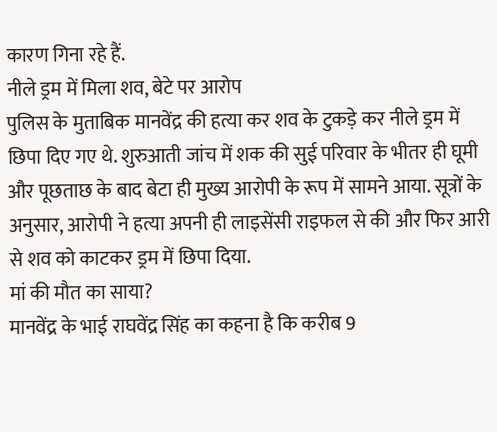कारण गिना रहे हैं.
नीले ड्रम में मिला शव, बेटे पर आरोप
पुलिस के मुताबिक मानवेंद्र की हत्या कर शव के टुकड़े कर नीले ड्रम में छिपा दिए गए थे. शुरुआती जांच में शक की सुई परिवार के भीतर ही घूमी और पूछताछ के बाद बेटा ही मुख्य आरोपी के रूप में सामने आया. सूत्रों के अनुसार, आरोपी ने हत्या अपनी ही लाइसेंसी राइफल से की और फिर आरी से शव को काटकर ड्रम में छिपा दिया.
मां की मौत का साया?
मानवेंद्र के भाई राघवेंद्र सिंह का कहना है कि करीब 9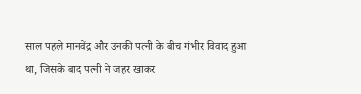साल पहले मानवेंद्र और उनकी पत्नी के बीच गंभीर विवाद हुआ था, जिसके बाद पत्नी ने जहर खाकर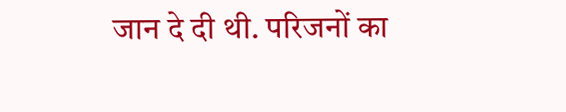जान दे दी थी. परिजनों का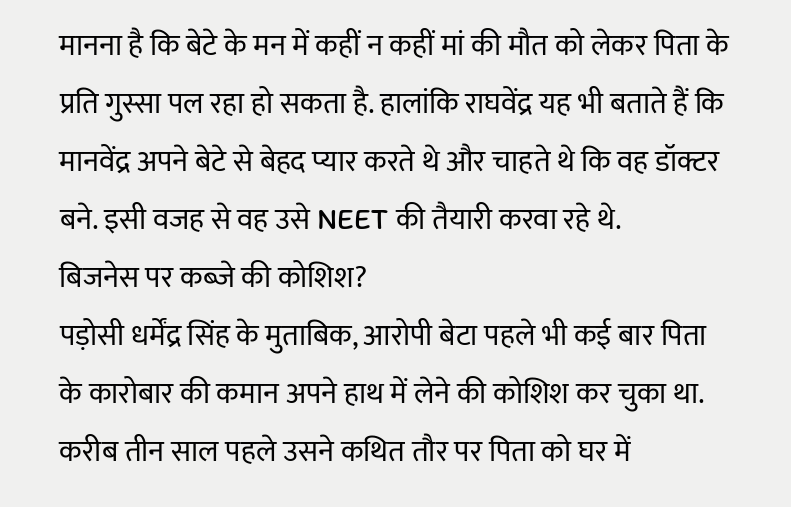मानना है कि बेटे के मन में कहीं न कहीं मां की मौत को लेकर पिता के प्रति गुस्सा पल रहा हो सकता है. हालांकि राघवेंद्र यह भी बताते हैं कि मानवेंद्र अपने बेटे से बेहद प्यार करते थे और चाहते थे कि वह डॉक्टर बने. इसी वजह से वह उसे NEET की तैयारी करवा रहे थे.
बिजनेस पर कब्जे की कोशिश?
पड़ोसी धर्मेंद्र सिंह के मुताबिक, आरोपी बेटा पहले भी कई बार पिता के कारोबार की कमान अपने हाथ में लेने की कोशिश कर चुका था. करीब तीन साल पहले उसने कथित तौर पर पिता को घर में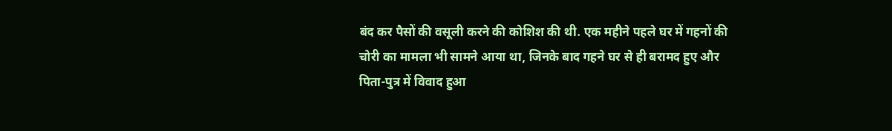बंद कर पैसों की वसूली करने की कोशिश की थी. एक महीने पहले घर में गहनों की चोरी का मामला भी सामने आया था, जिनके बाद गहने घर से ही बरामद हुए और पिता-पुत्र में विवाद हुआ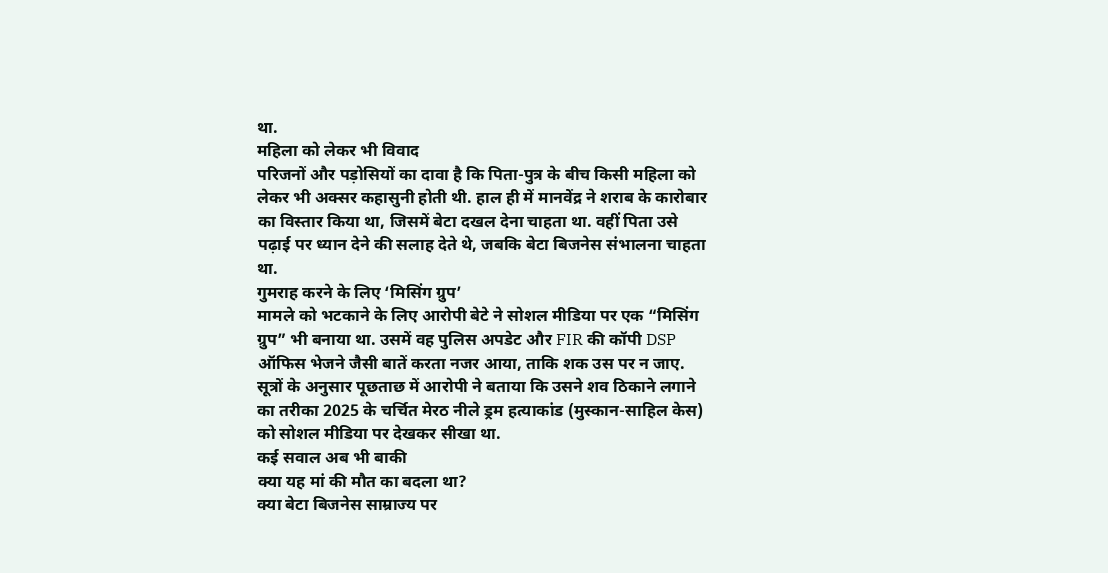था.
महिला को लेकर भी विवाद
परिजनों और पड़ोसियों का दावा है कि पिता-पुत्र के बीच किसी महिला को लेकर भी अक्सर कहासुनी होती थी. हाल ही में मानवेंद्र ने शराब के कारोबार का विस्तार किया था, जिसमें बेटा दखल देना चाहता था. वहीं पिता उसे पढ़ाई पर ध्यान देने की सलाह देते थे, जबकि बेटा बिजनेस संभालना चाहता था.
गुमराह करने के लिए ‘मिसिंग ग्रुप’
मामले को भटकाने के लिए आरोपी बेटे ने सोशल मीडिया पर एक “मिसिंग ग्रुप” भी बनाया था. उसमें वह पुलिस अपडेट और FIR की कॉपी DSP ऑफिस भेजने जैसी बातें करता नजर आया, ताकि शक उस पर न जाए. सूत्रों के अनुसार पूछताछ में आरोपी ने बताया कि उसने शव ठिकाने लगाने का तरीका 2025 के चर्चित मेरठ नीले ड्रम हत्याकांड (मुस्कान-साहिल केस) को सोशल मीडिया पर देखकर सीखा था.
कई सवाल अब भी बाकी
क्या यह मां की मौत का बदला था?
क्या बेटा बिजनेस साम्राज्य पर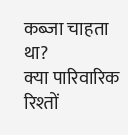कब्जा चाहता था?
क्या पारिवारिक रिश्तों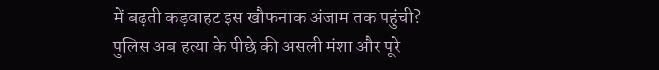में बढ़ती कड़वाहट इस खौफनाक अंजाम तक पहुंची?
पुलिस अब हत्या के पीछे की असली मंशा और पूरे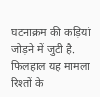घटनाक्रम की कड़ियां जोड़ने में जुटी है. फिलहाल यह मामला रिश्तों के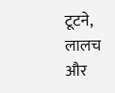टूटने, लालच और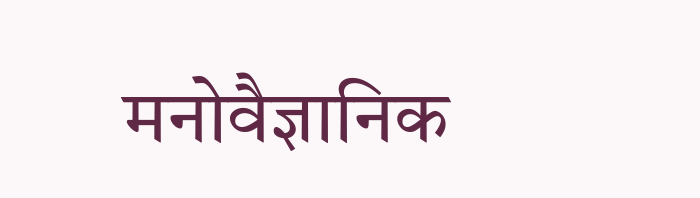मनोवैज्ञानिक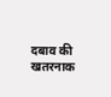दबाव की खतरनाक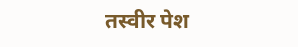तस्वीर पेश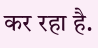कर रहा है.